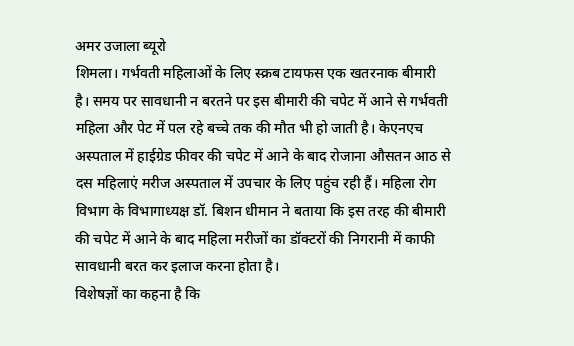अमर उजाला ब्यूरो
शिमला। गर्भवती महिलाओं के लिए स्क्रब टायफस एक खतरनाक बीमारी है। समय पर सावधानी न बरतने पर इस बीमारी की चपेट में आने से गर्भवती महिला और पेट में पल रहे बच्चे तक की मौत भी हो जाती है। केएनएच अस्पताल में हाईग्रेड फीवर की चपेट में आने के बाद रोजाना औसतन आठ से दस महिलाएं मरीज अस्पताल में उपचार के लिए पहुंच रही हैं। महिला रोग विभाग के विभागाध्यक्ष डॉ. बिशन धीमान ने बताया कि इस तरह की बीमारी की चपेट में आने के बाद महिला मरीजों का डॉक्टरों की निगरानी में काफी सावधानी बरत कर इलाज करना होता है।
विशेषज्ञों का कहना है कि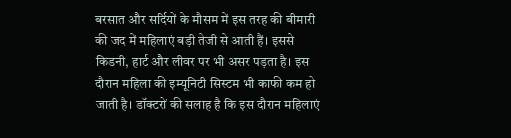बरसात और सर्दियों के मौसम में इस तरह की बीमारी की जद में महिलाएं बड़ी तेजी से आती हैं। इससे किडनी, हार्ट और लीवर पर भी असर पड़ता है। इस दौरान महिला की इम्यूनिटी सिस्टम भी काफी कम हो जाती है। डॉक्टरों की सलाह है कि इस दौरान महिलाएं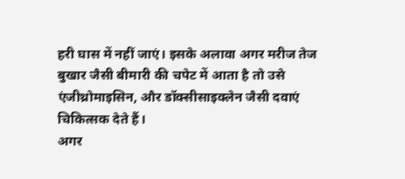हरी घास में नहीं जाएं। इसके अलावा अगर मरीज तेज बुखार जैसी बीमारी की चपेट में आता है तो उसे एंजीथ्रोमाइसिन, और डॉक्सीसाइक्लेन जैसी दवाएं चिकित्सक देते हैं।
अगर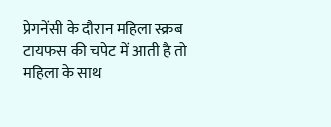प्रेगनेंसी के दौरान महिला स्क्रब टायफस की चपेट में आती है तो महिला के साथ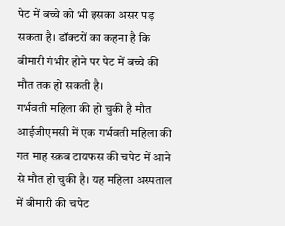पेट में बच्चे को भी इसका असर पड़ सकता है। डॉक्टरों का कहना है कि बीमारी गंभीर होने पर पेट में बच्चे की मौत तक हो सकती है।
गर्भवती महिला की हो चुकी है मौत
आईजीएमसी में एक गर्भवती महिला की गत माह स्क्रब टायफस की चपेट में आने से मौत हो चुकी है। यह महिला अस्पताल में बीमारी की चपेट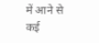में आने से कई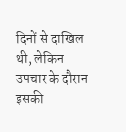दिनों से दाखिल थी, लेकिन उपचार के दौरान इसकी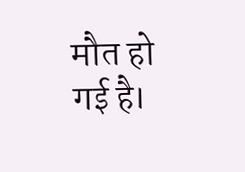मौत हो गई है।